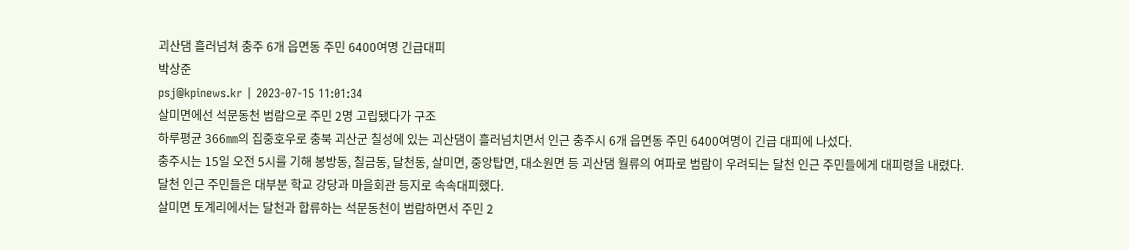괴산댐 흘러넘쳐 충주 6개 읍면동 주민 6400여명 긴급대피
박상준
psj@kpinews.kr | 2023-07-15 11:01:34
살미면에선 석문동천 범람으로 주민 2명 고립됐다가 구조
하루평균 366㎜의 집중호우로 충북 괴산군 칠성에 있는 괴산댐이 흘러넘치면서 인근 충주시 6개 읍면동 주민 6400여명이 긴급 대피에 나섰다.
충주시는 15일 오전 5시를 기해 봉방동, 칠금동, 달천동, 살미면, 중앙탑면, 대소원면 등 괴산댐 월류의 여파로 범람이 우려되는 달천 인근 주민들에게 대피령을 내렸다.
달천 인근 주민들은 대부분 학교 강당과 마을회관 등지로 속속대피했다.
살미면 토계리에서는 달천과 합류하는 석문동천이 범람하면서 주민 2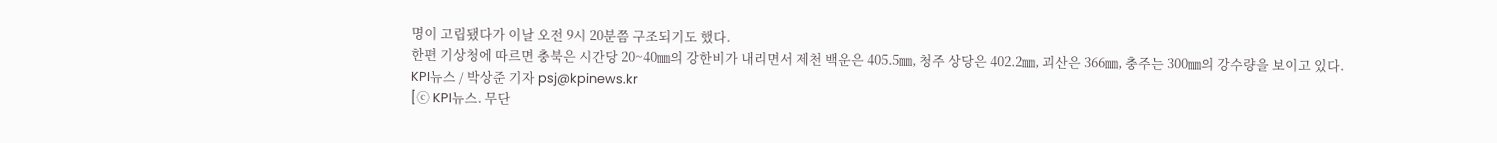명이 고립됐다가 이날 오전 9시 20분쯤 구조되기도 했다.
한편 기상청에 따르면 충북은 시간당 20~40㎜의 강한비가 내리면서 제천 백운은 405.5㎜, 청주 상당은 402.2㎜, 괴산은 366㎜, 충주는 300㎜의 강수량을 보이고 있다.
KPI뉴스 / 박상준 기자 psj@kpinews.kr
[ⓒ KPI뉴스. 무단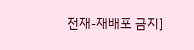전재-재배포 금지]